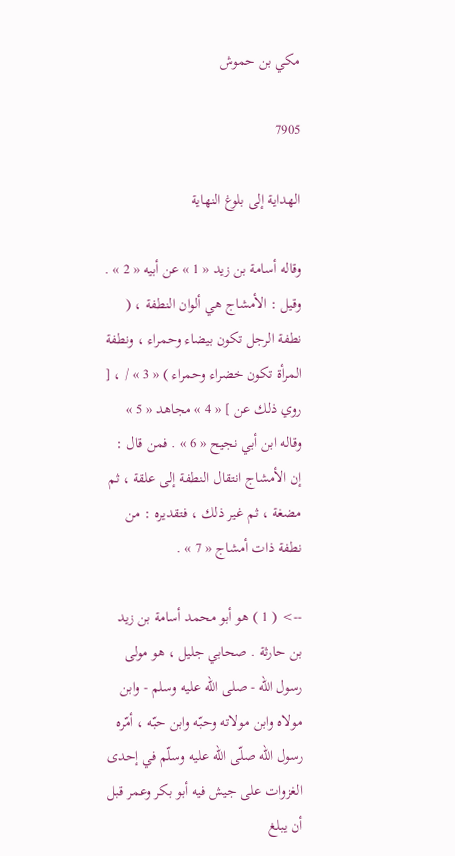مكي بن حموش

7905

الهداية إلى بلوغ النهاية

وقاله أسامة بن زيد « 1 » عن أبيه « 2 » . وقيل : الأمشاج هي ألوان النطفة ، ( نطفة الرجل تكون بيضاء وحمراء ، ونطفة المرأة تكون خضراء وحمراء ) « 3 » / ، [ روي ذلك عن ] « 4 » مجاهد « 5 » وقاله ابن أبي نجيح « 6 » . فمن قال : إن الأمشاج انتقال النطفة إلى علقة ، ثم مضغة ، ثم غير ذلك ، فتقديره : من نطفة ذات أمشاج « 7 » .

--> ( 1 ) هو أبو محمد أسامة بن زيد بن حارثة . صحابي جليل ، هو مولى رسول اللّه - صلى اللّه عليه وسلم - وابن مولاه وابن مولاته وحبّه وابن حبّه ، أمّره رسول اللّه صلّى اللّه عليه وسلّم في إحدى الغزوات على جيش فيه أبو بكر وعمر قبل أن يبلغ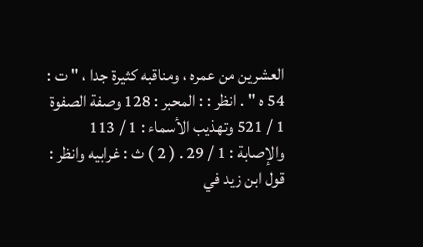العشرين من عمره ، ومناقبه كثيرة جدا ، " ت : 54 ه " . انظر : : المحبر : 128 وصفة الصفوة 1 / 521 وتهذيب الأسماء : 1 / 113 والإصابة : 1 / 29 . ( 2 ) ث : غرابيه وانظر : قول ابن زيد في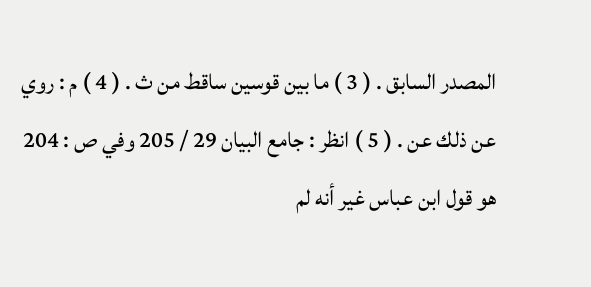المصدر السابق . ( 3 ) ما بين قوسين ساقط من ث . ( 4 ) م : روي عن ذلك عن . ( 5 ) انظر : جامع البيان 29 / 205 وفي ص : 204 هو قول ابن عباس غير أنه لم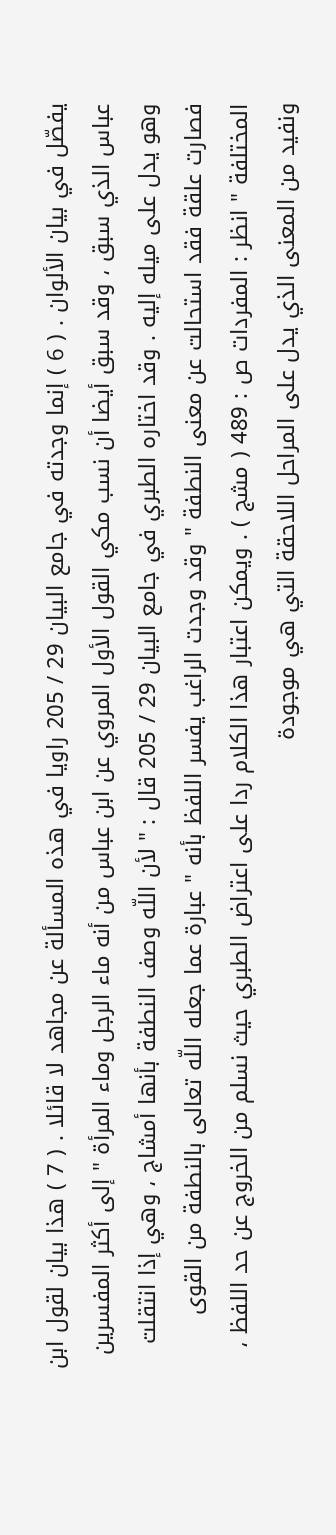يفصّل في بيان الألوان . ( 6 ) إنما وجدته في جامع البيان 29 / 205 راويا في هذه المسألة عن مجاهد لا قائلا . ( 7 ) هذا بيان لقول ابن عباس الذي سبق ، وقد سبق أيضا أن نسب مكي القول الأول المروي عن ابن عباس من أنه ماء الرجل وماء المرأة " إلى أكثر المفسرين وهو يدل على ميله إليه . وقد اختاره الطبري في جامع البيان 29 / 205 قال : " لأن اللّه وصف النطفة بأنها أمشاج ، وهي إذا انتقلت فصارت علقة فقد استحالت عن معنى النطفة " وقد وجدت الراغب يفسر اللفظ بأنه " عبارة عما جعله اللّه تعالى بالنطفة من القوى المختلفة " انظر : المفردات ص : 489 ( مشج ) . ويمكن اعتبار هذا الكلام ردا على اعتراض الطبري حيث نسلم من الخروج عن حد اللفظ ، ونفيد من المعنى الذي يدل على المراحل اللاحقة التي هي موجودة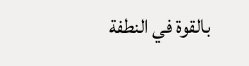بالقوة في النطفة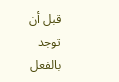قبل أن توجد بالفعل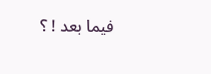فيما بعد ! ؟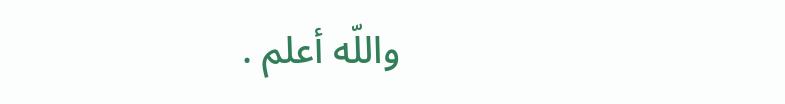واللّه أعلم .